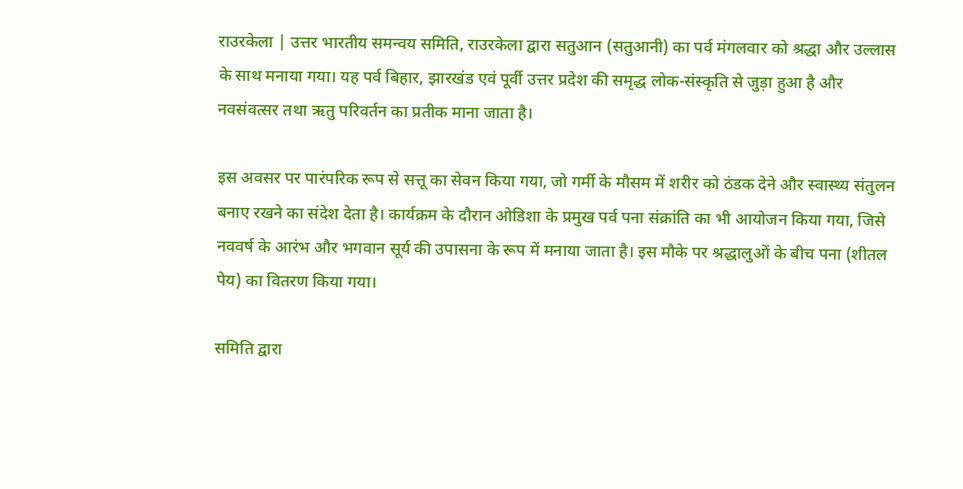राउरकेला | उत्तर भारतीय समन्वय समिति, राउरकेला द्वारा सतुआन (सतुआनी) का पर्व मंगलवार को श्रद्धा और उल्लास के साथ मनाया गया। यह पर्व बिहार, झारखंड एवं पूर्वी उत्तर प्रदेश की समृद्ध लोक-संस्कृति से जुड़ा हुआ है और नवसंवत्सर तथा ऋतु परिवर्तन का प्रतीक माना जाता है।

इस अवसर पर पारंपरिक रूप से सत्तू का सेवन किया गया, जो गर्मी के मौसम में शरीर को ठंडक देने और स्वास्थ्य संतुलन बनाए रखने का संदेश देता है। कार्यक्रम के दौरान ओडिशा के प्रमुख पर्व पना संक्रांति का भी आयोजन किया गया, जिसे नववर्ष के आरंभ और भगवान सूर्य की उपासना के रूप में मनाया जाता है। इस मौके पर श्रद्धालुओं के बीच पना (शीतल पेय) का वितरण किया गया।

समिति द्वारा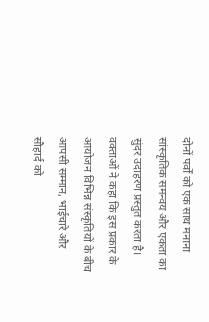दोनों पर्वों को एक साथ मनाना सांस्कृतिक समन्वय और एकता का सुंदर उदाहरण प्रस्तुत करता है। वक्ताओं ने कहा कि इस प्रकार के आयोजन विभिन्न संस्कृतियों के बीच आपसी सम्मान, भाईचारे और सौहार्द को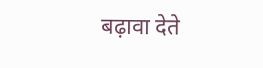बढ़ावा देते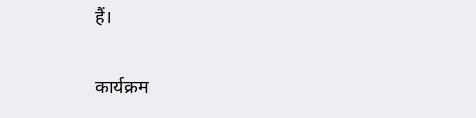हैं।

कार्यक्रम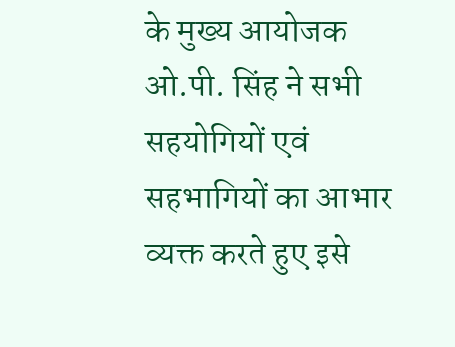के मुख्य आयोजक ओ.पी. सिंह ने सभी सहयोगियों एवं सहभागियों का आभार व्यक्त करते हुए इसे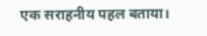एक सराहनीय पहल बताया।